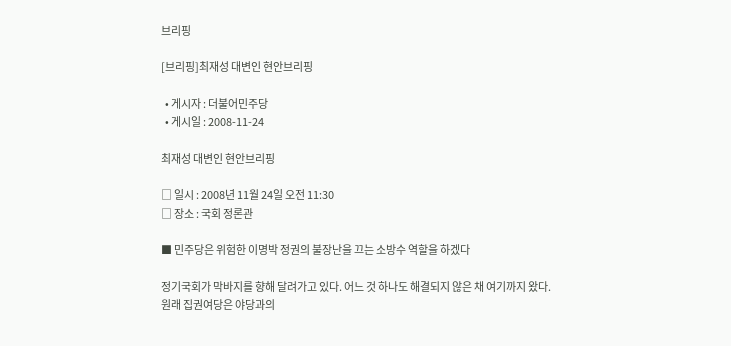브리핑

[브리핑]최재성 대변인 현안브리핑

  • 게시자 : 더불어민주당
  • 게시일 : 2008-11-24

최재성 대변인 현안브리핑

□ 일시 : 2008년 11월 24일 오전 11:30
□ 장소 : 국회 정론관

■ 민주당은 위험한 이명박 정권의 불장난을 끄는 소방수 역할을 하겠다

정기국회가 막바지를 향해 달려가고 있다. 어느 것 하나도 해결되지 않은 채 여기까지 왔다. 원래 집권여당은 야당과의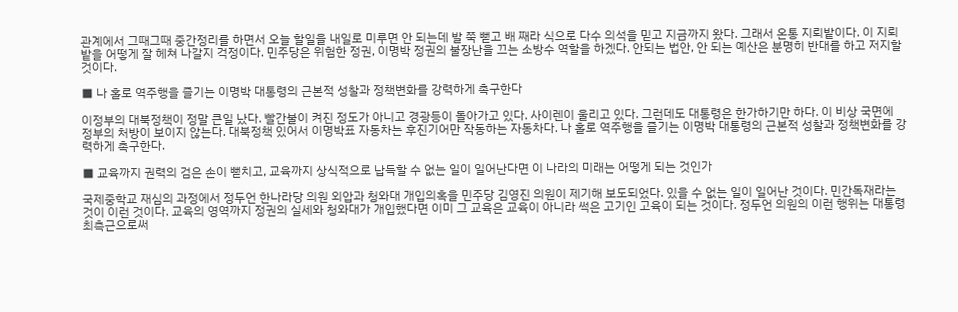관계에서 그때그때 중간정리를 하면서 오늘 할일을 내일로 미루면 안 되는데 발 쭉 뻗고 배 째라 식으로 다수 의석을 믿고 지금까지 왔다. 그래서 온통 지뢰밭이다. 이 지뢰밭을 어떻게 잘 헤쳐 나갈지 걱정이다. 민주당은 위험한 정권, 이명박 정권의 불장난을 끄는 소방수 역할을 하겠다. 안되는 법안, 안 되는 예산은 분명히 반대를 하고 저지할 것이다.

■ 나 홀로 역주행을 즐기는 이명박 대통령의 근본적 성찰과 정책변화를 강력하게 촉구한다

이정부의 대북정책이 정말 큰일 났다. 빨간불이 켜진 정도가 아니고 경광등이 돌아가고 있다. 사이렌이 울리고 있다. 그런데도 대통령은 한가하기만 하다. 이 비상 국면에 정부의 처방이 보이지 않는다. 대북정책 있어서 이명박표 자동차는 후진기어만 작동하는 자동차다. 나 홀로 역주행을 즐기는 이명박 대통령의 근본적 성찰과 정책변화를 강력하게 촉구한다.

■ 교육까지 권력의 검은 손이 뻗치고, 교육까지 상식적으로 납득할 수 없는 일이 일어난다면 이 나라의 미래는 어떻게 되는 것인가

국제중학교 재심의 과정에서 정두언 한나라당 의원 외압과 청와대 개입의혹을 민주당 김영진 의원이 제기해 보도되었다. 있을 수 없는 일이 일어난 것이다. 민간독재라는 것이 이런 것이다. 교육의 영역까지 정권의 실세와 청와대가 개입했다면 이미 그 교육은 교육이 아니라 썩은 고기인 고육이 되는 것이다. 정두언 의원의 이런 행위는 대통령 최측근으로써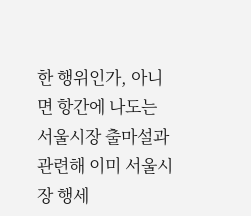한 행위인가, 아니면 항간에 나도는 서울시장 출마설과 관련해 이미 서울시장 행세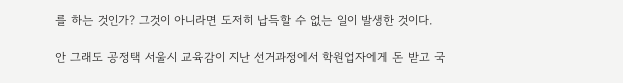를 하는 것인가? 그것이 아니라면 도저히 납득할 수 없는 일이 발생한 것이다.

안 그래도 공정택 서울시 교육감이 지난 선거과정에서 학원업자에게 돈 받고 국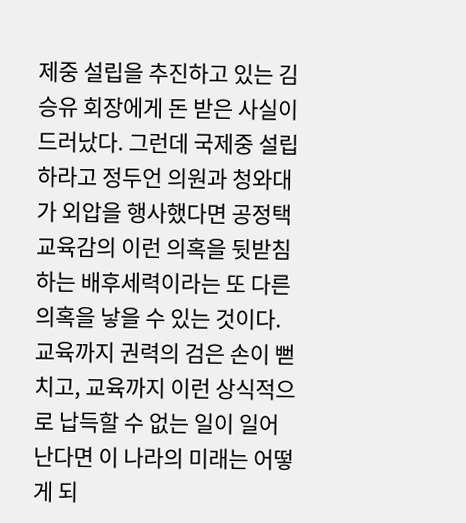제중 설립을 추진하고 있는 김승유 회장에게 돈 받은 사실이 드러났다. 그런데 국제중 설립하라고 정두언 의원과 청와대가 외압을 행사했다면 공정택 교육감의 이런 의혹을 뒷받침하는 배후세력이라는 또 다른 의혹을 낳을 수 있는 것이다. 교육까지 권력의 검은 손이 뻗치고, 교육까지 이런 상식적으로 납득할 수 없는 일이 일어난다면 이 나라의 미래는 어떻게 되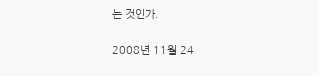는 것인가.

2008년 11월 24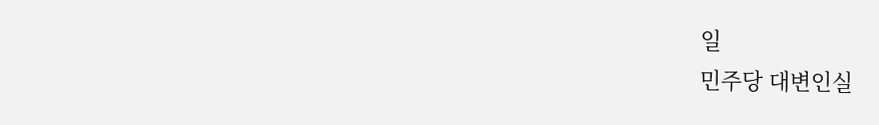일
민주당 대변인실